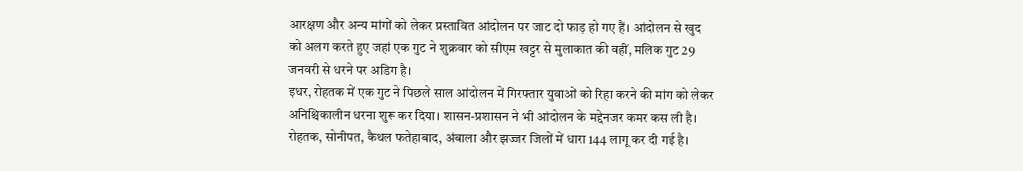आरक्षण और अन्य मांगों को लेकर प्रस्तावित आंदोलन पर जाट दो फाड़ हो गए हैं। आंदोलन से खुद को अलग करते हुए जहां एक गुट ने शुक्रवार को सीएम खट्टर से मुलाकात की वहीं, मलिक गुट 29 जनवरी से धरने पर अडिग है।
इधर, रोहतक में एक गुट ने पिछले साल आंदोलन में गिरफ्तार युवाओं को रिहा करने की मांग को लेकर अनिश्चिकालीन धरना शुरू कर दिया। शासन-प्रशासन ने भी आंदोलन के मद्देनजर कमर कस ली है। रोहतक, सोनीपत, कैथल फतेहाबाद, अंबाला और झज्जर जिलों में धारा 144 लागू कर दी गई है।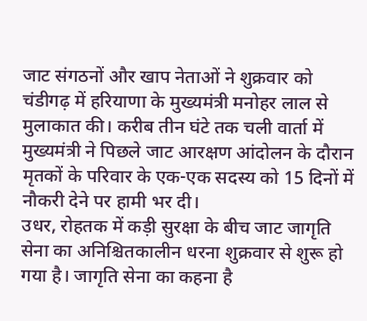जाट संगठनों और खाप नेताओं ने शुक्रवार को चंडीगढ़ में हरियाणा के मुख्यमंत्री मनोहर लाल से मुलाकात की। करीब तीन घंटे तक चली वार्ता में मुख्यमंत्री ने पिछले जाट आरक्षण आंदोलन के दौरान मृतकों के परिवार के एक-एक सदस्य को 15 दिनों में नौकरी देने पर हामी भर दी।
उधर, रोहतक में कड़ी सुरक्षा के बीच जाट जागृति सेना का अनिश्चितकालीन धरना शुक्रवार से शुरू हो गया है। जागृति सेना का कहना है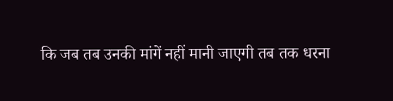कि जब तब उनकी मांगें नहीं मानी जाएगी तब तक धरना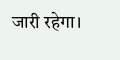जारी रहेगा।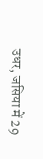उधर, जसिया में 29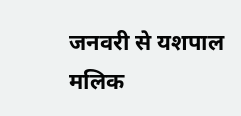जनवरी से यशपाल मलिक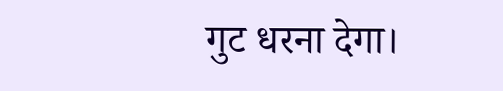गुट धरना देगा।